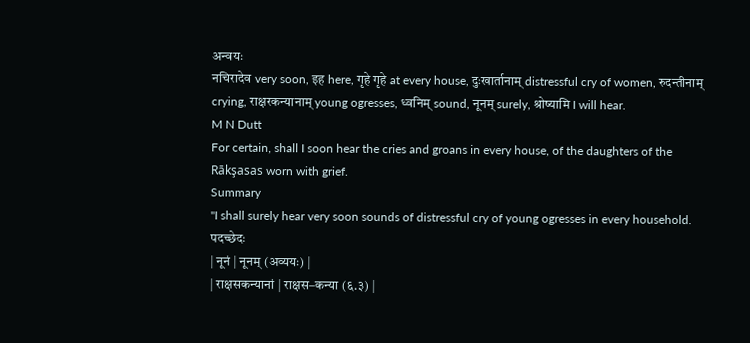अन्वयः
नचिरादेव very soon, इह here, गृहे गृहे at every house, दुःखार्तानाम् distressful cry of women, रुदन्तीनाम् crying, राक्षरकन्यानाम् young ogresses, ध्वनिम् sound, नूनम् surely, श्रोष्यामि I will hear.
M N Dutt
For certain, shall I soon hear the cries and groans in every house, of the daughters of the Rākşasas worn with grief.
Summary
"I shall surely hear very soon sounds of distressful cry of young ogresses in every household.
पदच्छेदः
| नूनं | नूनम् (अव्ययः) |
| राक्षसकन्यानां | राक्षस–कन्या (६.३) |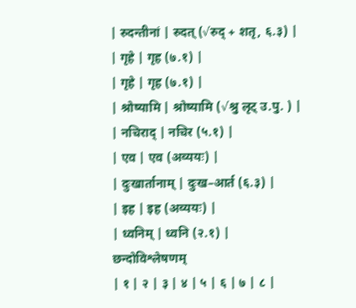| रुदन्तीनां | रुदत् (√रुद् + शतृ, ६.३) |
| गृहे | गृह (७.१) |
| गृहे | गृह (७.१) |
| श्रोष्यामि | श्रोष्यामि (√श्रु लृट् उ.पु. ) |
| नचिराद् | नचिर (५.१) |
| एव | एव (अव्ययः) |
| दुःखार्तानाम् | दुःख–आर्त (६.३) |
| इह | इह (अव्ययः) |
| ध्वनिम् | ध्वनि (२.१) |
छन्दोविश्लेषणम्
| १ | २ | ३ | ४ | ५ | ६ | ७ | ८ |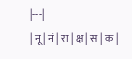|---|
| नू | नं | रा | क्ष | स | क |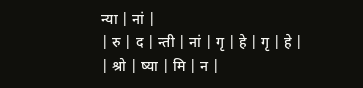न्या | नां |
| रु | द | न्ती | नां | गृ | हे | गृ | हे |
| श्रो | ष्या | मि | न |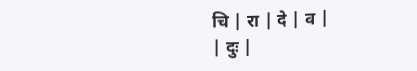चि | रा | दे | व |
| दुः |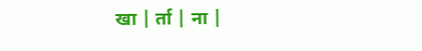खा | र्ता | ना |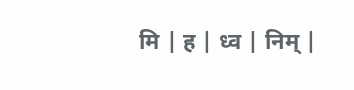मि | ह | ध्व | निम् |